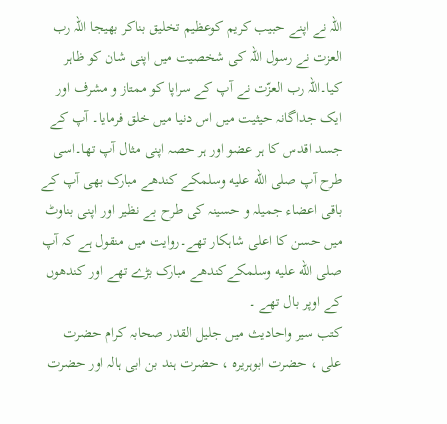اللہ نے اپنے حبیب کریم کوعظیم تخلیق بناکر بھیجا اللہ رب العزت نے رسول اللہ کی شخصیت میں اپنی شان کو ظاہر کیا۔اللہ رب العزّت نے آپ کے سراپا کو ممتاز و مشرف اور ایک جداگانہ حیثیت میں اس دنیا میں خلق فرمایا۔ آپ کے جسد اقدس کا ہر عضو اور ہر حصہ اپنی مثال آپ تھا۔اسی طرح آپ صلى الله عليه وسلمکے کندھے مبارک بھی آپ کے باقی اعضاء جمیلہ و حسینہ کی طرح بے نظیر اور اپنی بناوٹ میں حسن کا اعلی شاہکار تھے۔روایت میں منقول ہے کہ آپ صلى الله عليه وسلمکےکندھے مبارک بڑے تھے اور کندھوں کے اوپر بال تھے ۔
کتب سیر واحادیث میں جلیل القدر صحابہ کرام حضرت علی ، حضرت ابوہریرہ ، حضرت ہند بن ابی ہالہ اور حضرت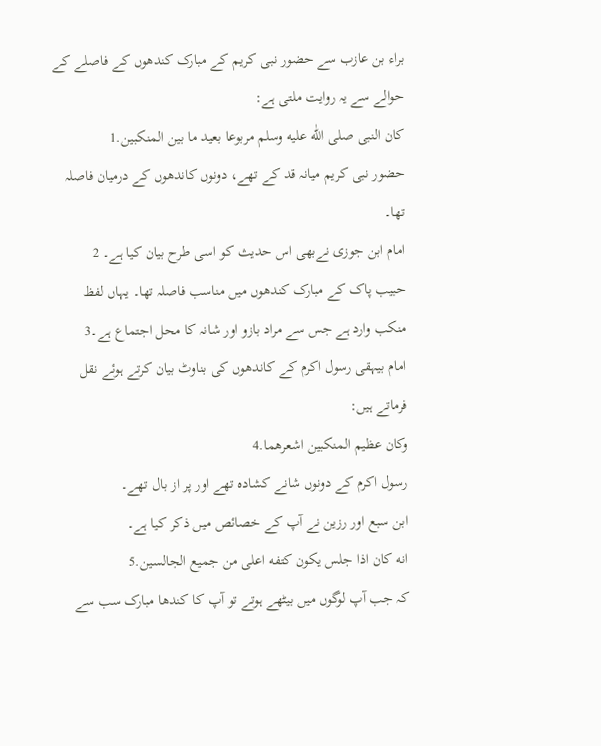براء بن عازب سے حضور نبی کریم کے مبارک کندھوں کے فاصلے کے حوالے سے یہ روایت ملتی ہے:
كان النبى صلى اللّٰه علیه وسلم مربوعا بعید ما بین المنکبین.1
حضور نبی کریم میانہ قد کے تھے، دونوں کاندھوں کے درمیان فاصلہ تھا۔
امام ابن جوزی نےبھی اس حدیث کو اسی طرح بیان کیا ہے۔ 2
حبیب پاک کے مبارک کندھوں میں مناسب فاصلہ تھا۔ یہاں لفظ منکب وارد ہے جس سے مراد بازو اور شانہ کا محل اجتماع ہے۔3
امام بیہقی رسول اکرم کے کاندھوں کی بناوٹ بیان کرتے ہوئے نقل فرماتے ہیں:
وكان عظیم المنكبین اشعرھما.4
رسول اکرم کے دونوں شانے کشادہ تھے اور پر از بال تھے۔
ابن سبع اور رزین نے آپ کے خصائص میں ذکر کیا ہے۔
انه كان اذا جلس یكون كتفه اعلى من جمیع الجالسین.5
کہ جب آپ لوگوں میں بیٹھے ہوتے تو آپ کا کندھا مبارک سب سے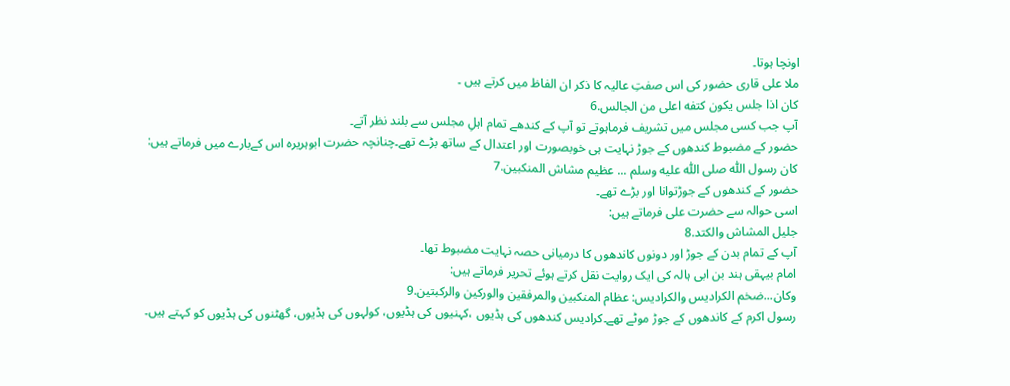اونچا ہوتا۔
ملا علی قاری حضور کی اس صفتِ عالیہ کا ذکر ان الفاظ میں کرتے ہیں ۔
كان اذا جلس یكون كتفه اعلى من الجالس.6
آپ جب کسی مجلس میں تشریف فرماہوتے تو آپ کے کندھے تمام اہلِ مجلس سے بلند نظر آتے۔
حضور کے مضبوط کندھوں کے جوڑ نہایت ہی خوبصورت اور اعتدال کے ساتھ بڑے تھے۔چنانچہ حضرت ابوہریرہ اس کےبارے میں فرماتے ہیں:
كان رسول اللّٰه صلى اللّٰه علیه وسلم ... عظیم مشاش المنکبین.7
حضور کے کندھوں کے جوڑتوانا اور بڑے تھے۔
اسی حوالہ سے حضرت علی فرماتے ہیں:
جلیل المشاش والكتد.8
آپ کے تمام بدن کے جوڑ اور دونوں کاندھوں کا درمیانی حصہ نہایت مضبوط تھا۔
امام بیہقی ہند بن ابی ہالہ کی ایک روایت نقل کرتے ہوئے تحریر فرماتے ہیں:
وكان...ضخم الكرادیس والكرادیس: عظام المنكبین والمرفقین والوركین والركبتین.9
رسول اکرم کے کاندھوں کے جوڑ موٹے تھے۔کرادیس کندھوں کی ہڈیوں ،کہنیوں کی ہڈیوں، کولہوں کی ہڈیوں، گھٹنوں کی ہڈیوں کو کہتے ہیں۔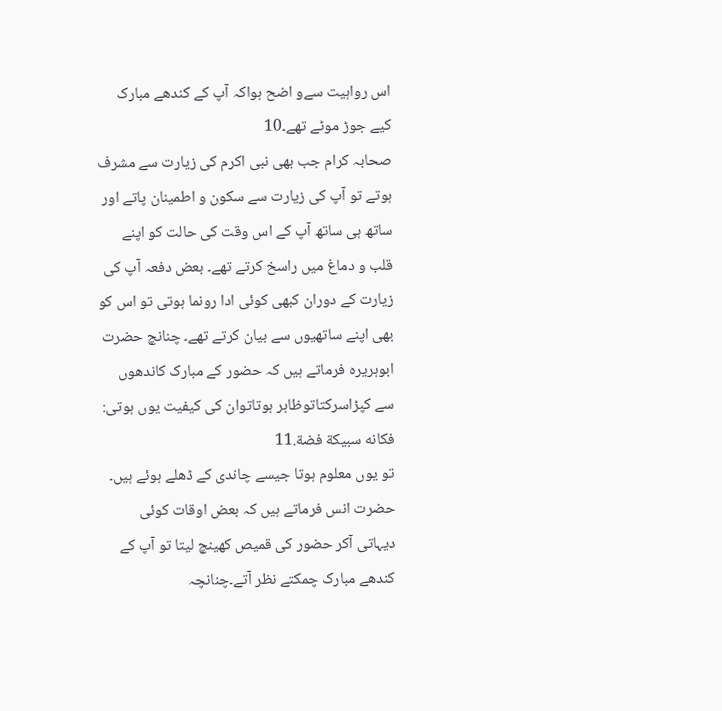اس رواہیت سےو اضح ہواکہ آپ کے کندھے مبارک کیے جوڑ موٹے تھے۔10
صحابہ کرام جب بھی نبی اکرم کی زیارت سے مشرف ہوتے تو آپ کی زیارت سے سکون و اطمینان پاتے اور ساتھ ہی ساتھ آپ کے اس وقت کی حالت کو اپنے قلب و دماغ میں راسخ کرتے تھے۔ بعض دفعہ آپ کی زیارت کے دوران کبھی کوئی ادا رونما ہوتی تو اس کو بھی اپنے ساتھیوں سے بیان کرتے تھے۔ چنانچ حضرت ابوہریرہ فرماتے ہیں کہ حضور کے مبارک کاندھوں سے کپڑاسرکتاتوظاہر ہوتاتوان کی کیفیت یوں ہوتی:
فكانه سبیكة فضة.11
تو یوں معلوم ہوتا جیسے چاندی کے ڈھلے ہوئے ہیں۔
حضرت انس فرماتے ہیں کہ بعض اوقات کوئی دیہاتی آکر حضور کی قمیص کھینچ لیتا تو آپ کے کندھے مبارک چمکتے نظر آتے۔چنانچہ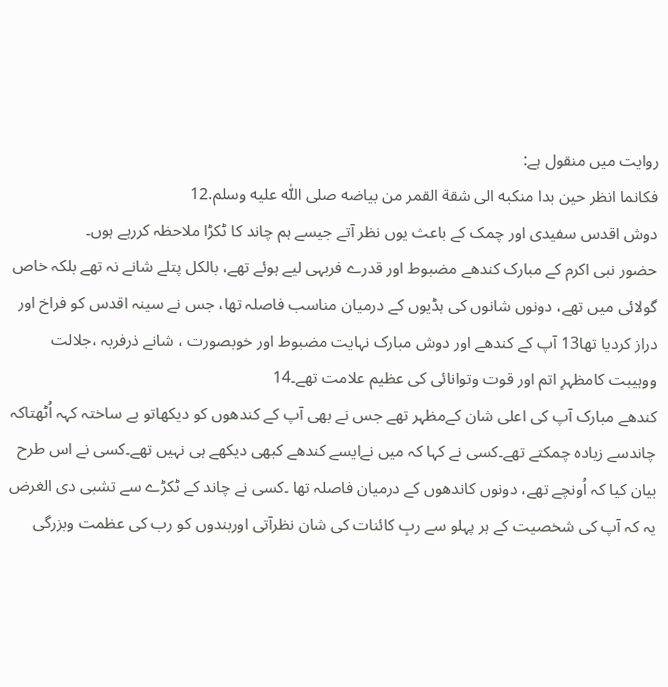روایت میں منقول ہے:
فكانما انظر حین بدا منكبه الى شقة القمر من بیاضه صلى اللّٰه علیه وسلم.12
دوش اقدس سفیدی اور چمک کے باعث یوں نظر آتے جیسے ہم چاند کا ٹکڑا ملاحظہ کررہے ہوں۔
حضور نبی اکرم کے مبارک کندھے مضبوط اور قدرے فربہی لیے ہوئے تھے، بالکل پتلے شانے نہ تھے بلکہ خاص گولائی میں تھے، دونوں شانوں کی ہڈیوں کے درمیان مناسب فاصلہ تھا، جس نے سینہ اقدس کو فراخ اور دراز کردیا تھا13 آپ کے کندھے اور دوش مبارک نہایت مضبوط اور خوبصورت ، شانے ذرفربہ ،جلالت ووہیبت کامظہرِ اتم اور قوت وتوانائی کی عظیم علامت تھے۔14
کندھے مبارک آپ کی اعلی شان کےمظہر تھے جس نے بھی آپ کے کندھوں کو دیکھاتو بے ساختہ کہہ اُٹھتاکہ چاندسے زیادہ چمکتے تھے۔کسی نے کہا کہ میں نےایسے کندھے کبھی دیکھے ہی نہیں تھے۔کسی نے اس طرح بیان کیا کہ اُونچے تھے، دونوں کاندھوں کے درمیان فاصلہ تھا ۔کسی نے چاند کے ٹکڑے سے تشبی دی الغرض یہ کہ آپ کی شخصیت کے ہر پہلو سے ربِ کائنات کی شان نظرآتی اوربندوں کو رب کی عظمت وبزرگی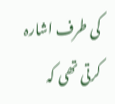کی طرف اشارہ کرتی تھی کہ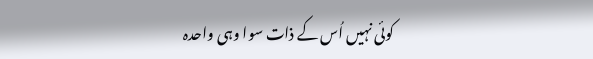کوئی نہیں اُس کے ذات سوا وہی واحدہ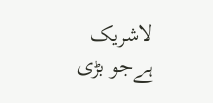لاشریک ہےجو بڑی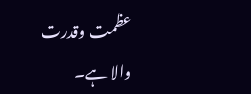عظمت وقدرت والا ہے۔